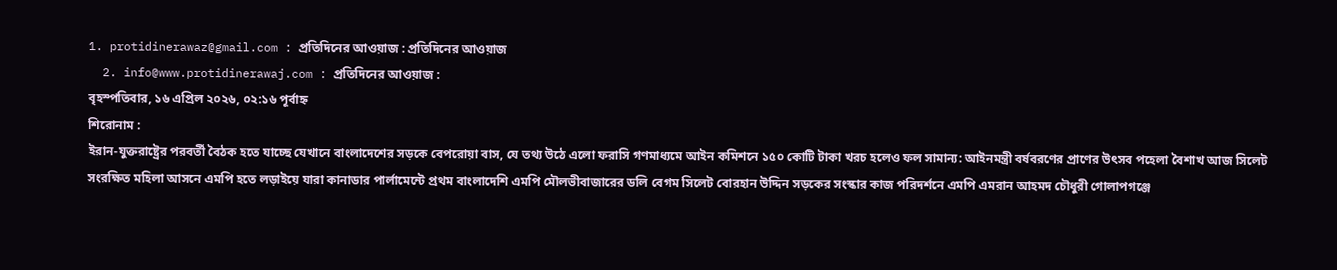1. protidinerawaz@gmail.com : প্রতিদিনের আওয়াজ : প্রতিদিনের আওয়াজ
  2. info@www.protidinerawaj.com : প্রতিদিনের আওয়াজ :
বৃহস্পতিবার, ১৬ এপ্রিল ২০২৬, ০২:১৬ পূর্বাহ্ন
শিরোনাম :
ইরান-যুক্তরাষ্ট্রের পরবর্তী বৈঠক হতে যাচ্ছে যেখানে বাংলাদেশের সড়কে বেপরোয়া বাস, যে তথ্য উঠে এলো ফরাসি গণমাধ্যমে আইন কমিশনে ১৫০ কোটি টাকা খরচ হলেও ফল সামান্য: আইনমন্ত্রী বর্ষবরণের প্রাণের উৎসব পহেলা বৈশাখ আজ সিলেট সংরক্ষিত মহিলা আসনে এমপি হতে লড়াইয়ে যারা কানাডার পার্লামেন্টে প্রথম বাংলাদেশি এমপি মৌলভীবাজারের ডলি বেগম সিলেট বোরহান উদ্দিন সড়কের সংস্কার কাজ পরিদর্শনে এমপি এমরান আহমদ চৌধুরী গোলাপগঞ্জে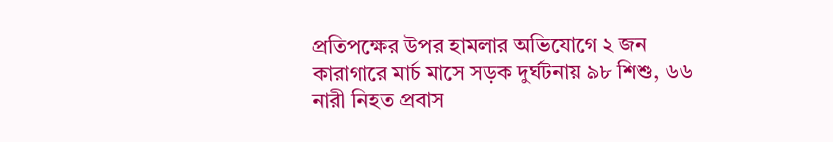প্রতিপক্ষের উপর হামলার অভিযোগে ২ জন কারাগারে মার্চ মাসে সড়ক দুর্ঘটনায় ৯৮ শিশু, ৬৬ নারী নিহত প্রবাস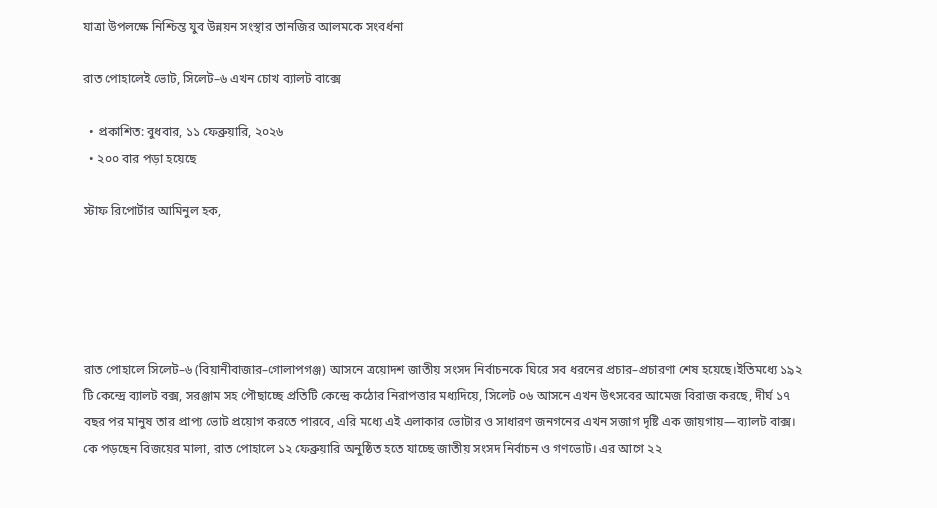যাত্রা উপলক্ষে নিশ্চিন্ত যুব উন্নয়ন সংস্থার তানজির আলমকে সংবর্ধনা

রাত পোহালেই ভোট, সিলেট–৬ এখন চোখ ব্যালট বাক্সে

  • প্রকাশিত: বুধবার, ১১ ফেব্রুয়ারি, ২০২৬
  • ২০০ বার পড়া হয়েছে

স্টাফ রিপোর্টার আমিনুল হক,





রাত পোহালে সিলেট–৬ (বিয়ানীবাজার–গোলাপগঞ্জ) আসনে ত্রয়োদশ জাতীয় সংসদ নির্বাচনকে ঘিরে সব ধরনের প্রচার–প্রচারণা শেষ হয়েছে।ইতিমধ্যে ১৯২ টি কেন্দ্রে ব্যালট বক্স, সরঞ্জাম সহ পৌছাচ্ছে প্রতিটি কেন্দ্রে কঠোর নিরাপত্তার মধ্যদিয়ে, সিলেট ০৬ আসনে এখন উৎসবের আমেজ বিরাজ করছে, দীর্ঘ ১৭ বছর পর মানুষ তার প্রাপ্য ভোট প্রয়োগ করতে পারবে, এরি মধ্যে এই এলাকার ভোটার ও সাধারণ জনগনের এখন সজাগ দৃষ্টি এক জায়গায়—ব্যালট বাক্স। কে পড়ছেন বিজয়ের মালা, রাত পোহালে ১২ ফেব্রুয়ারি অনুষ্ঠিত হতে যাচ্ছে জাতীয় সংসদ নির্বাচন ও গণভোট। এর আগে ২২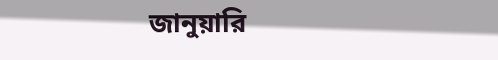জানুয়ারি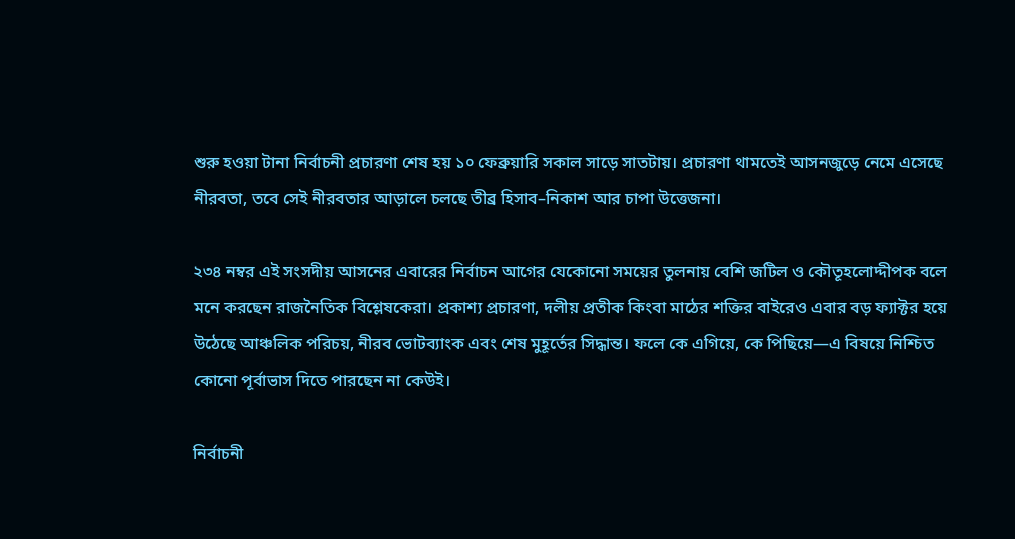শুরু হওয়া টানা নির্বাচনী প্রচারণা শেষ হয় ১০ ফেব্রুয়ারি সকাল সাড়ে সাতটায়। প্রচারণা থামতেই আসনজুড়ে নেমে এসেছে নীরবতা, তবে সেই নীরবতার আড়ালে চলছে তীব্র হিসাব–নিকাশ আর চাপা উত্তেজনা।

২৩৪ নম্বর এই সংসদীয় আসনের এবারের নির্বাচন আগের যেকোনো সময়ের তুলনায় বেশি জটিল ও কৌতূহলোদ্দীপক বলে মনে করছেন রাজনৈতিক বিশ্লেষকেরা। প্রকাশ্য প্রচারণা, দলীয় প্রতীক কিংবা মাঠের শক্তির বাইরেও এবার বড় ফ্যাক্টর হয়ে উঠেছে আঞ্চলিক পরিচয়, নীরব ভোটব্যাংক এবং শেষ মুহূর্তের সিদ্ধান্ত। ফলে কে এগিয়ে, কে পিছিয়ে—এ বিষয়ে নিশ্চিত কোনো পূর্বাভাস দিতে পারছেন না কেউই।

নির্বাচনী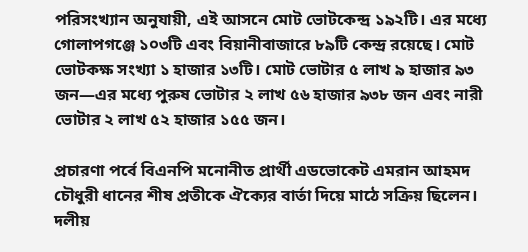পরিসংখ্যান অনুযায়ী, এই আসনে মোট ভোটকেন্দ্র ১৯২টি। এর মধ্যে গোলাপগঞ্জে ১০৩টি এবং বিয়ানীবাজারে ৮৯টি কেন্দ্র রয়েছে। মোট ভোটকক্ষ সংখ্যা ১ হাজার ১৩টি। মোট ভোটার ৫ লাখ ৯ হাজার ৯৩ জন—এর মধ্যে পুরুষ ভোটার ২ লাখ ৫৬ হাজার ৯৩৮ জন এবং নারী ভোটার ২ লাখ ৫২ হাজার ১৫৫ জন।

প্রচারণা পর্বে বিএনপি মনোনীত প্রার্থী এডভোকেট এমরান আহমদ চৌধুরী ধানের শীষ প্রতীকে ঐক্যের বার্তা দিয়ে মাঠে সক্রিয় ছিলেন। দলীয়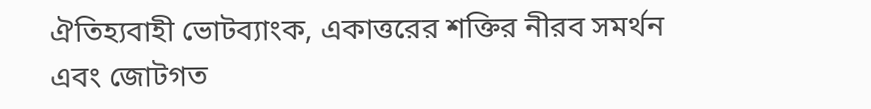ঐতিহ্যবাহী ভোটব্যাংক, একাত্তরের শক্তির নীরব সমর্থন এবং জোটগত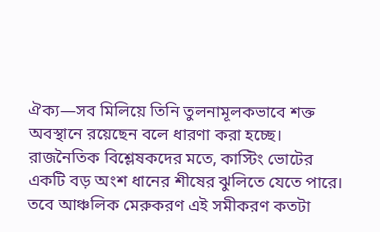ঐক্য—সব মিলিয়ে তিনি তুলনামূলকভাবে শক্ত অবস্থানে রয়েছেন বলে ধারণা করা হচ্ছে। রাজনৈতিক বিশ্লেষকদের মতে, কাস্টিং ভোটের একটি বড় অংশ ধানের শীষের ঝুলিতে যেতে পারে। তবে আঞ্চলিক মেরুকরণ এই সমীকরণ কতটা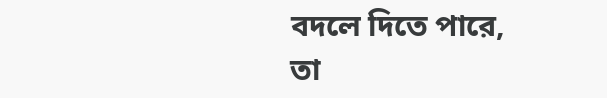বদলে দিতে পারে, তা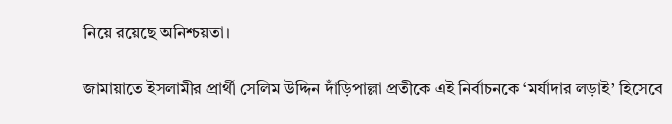নিয়ে রয়েছে অনিশ্চয়তা।

জামায়াতে ইসলামীর প্রার্থী সেলিম উদ্দিন দাঁড়িপাল্লা প্রতীকে এই নির্বাচনকে ‘মর্যাদার লড়াই’ হিসেবে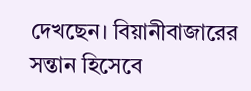দেখছেন। বিয়ানীবাজারের সন্তান হিসেবে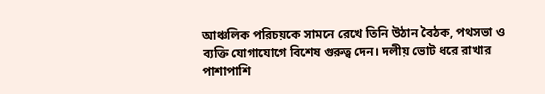আঞ্চলিক পরিচয়কে সামনে রেখে তিনি উঠান বৈঠক, পথসভা ও ব্যক্তি যোগাযোগে বিশেষ গুরুত্ব দেন। দলীয় ভোট ধরে রাখার পাশাপাশি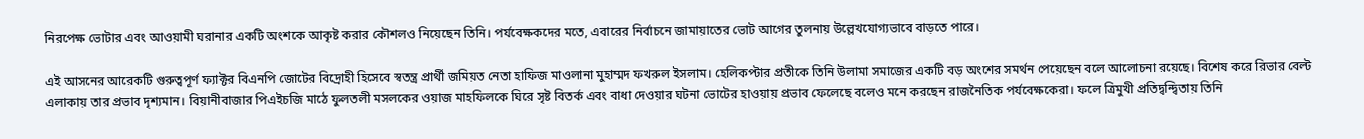নিরপেক্ষ ভোটার এবং আওয়ামী ঘরানার একটি অংশকে আকৃষ্ট করার কৌশলও নিয়েছেন তিনি। পর্যবেক্ষকদের মতে, এবারের নির্বাচনে জামায়াতের ভোট আগের তুলনায় উল্লেখযোগ্যভাবে বাড়তে পারে।

এই আসনের আরেকটি গুরুত্বপূর্ণ ফ্যাক্টর বিএনপি জোটের বিদ্রোহী হিসেবে স্বতন্ত্র প্রার্থী জমিয়ত নেতা হাফিজ মাওলানা মুহাম্মদ ফখরুল ইসলাম। হেলিকপ্টার প্রতীকে তিনি উলামা সমাজের একটি বড় অংশের সমর্থন পেয়েছেন বলে আলোচনা রয়েছে। বিশেষ করে রিভার বেল্ট এলাকায় তার প্রভাব দৃশ্যমান। বিয়ানীবাজার পিএইচজি মাঠে ফুলতলী মসলকের ওয়াজ মাহফিলকে ঘিরে সৃষ্ট বিতর্ক এবং বাধা দেওয়ার ঘটনা ভোটের হাওয়ায় প্রভাব ফেলেছে বলেও মনে করছেন রাজনৈতিক পর্যবেক্ষকেরা। ফলে ত্রিমুখী প্রতিদ্বন্দ্বিতায় তিনি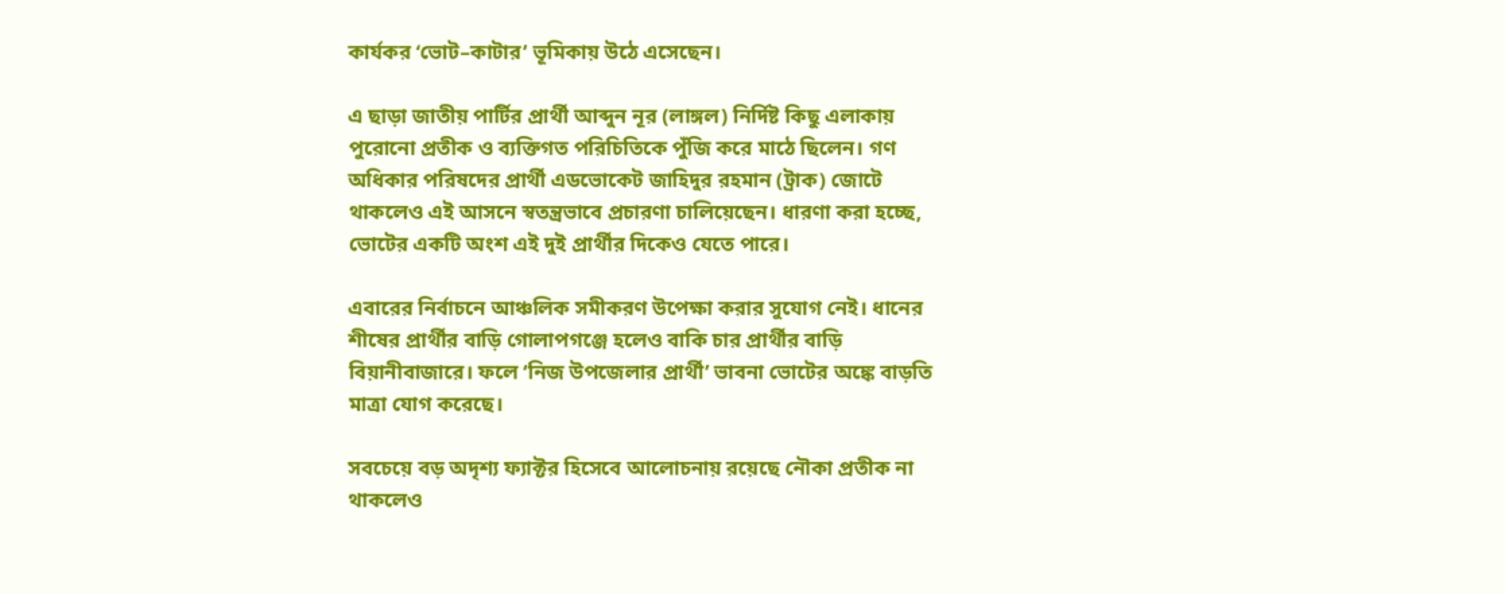কার্যকর ‘ভোট–কাটার’ ভূমিকায় উঠে এসেছেন।

এ ছাড়া জাতীয় পার্টির প্রার্থী আব্দুন নূর (লাঙ্গল) নির্দিষ্ট কিছু এলাকায় পুরোনো প্রতীক ও ব্যক্তিগত পরিচিতিকে পুঁজি করে মাঠে ছিলেন। গণ অধিকার পরিষদের প্রার্থী এডভোকেট জাহিদুর রহমান (ট্রাক) জোটে থাকলেও এই আসনে স্বতন্ত্রভাবে প্রচারণা চালিয়েছেন। ধারণা করা হচ্ছে, ভোটের একটি অংশ এই দুই প্রার্থীর দিকেও যেতে পারে।

এবারের নির্বাচনে আঞ্চলিক সমীকরণ উপেক্ষা করার সুযোগ নেই। ধানের শীষের প্রার্থীর বাড়ি গোলাপগঞ্জে হলেও বাকি চার প্রার্থীর বাড়ি বিয়ানীবাজারে। ফলে ‘নিজ উপজেলার প্রার্থী’ ভাবনা ভোটের অঙ্কে বাড়তি মাত্রা যোগ করেছে।

সবচেয়ে বড় অদৃশ্য ফ্যাক্টর হিসেবে আলোচনায় রয়েছে নৌকা প্রতীক না থাকলেও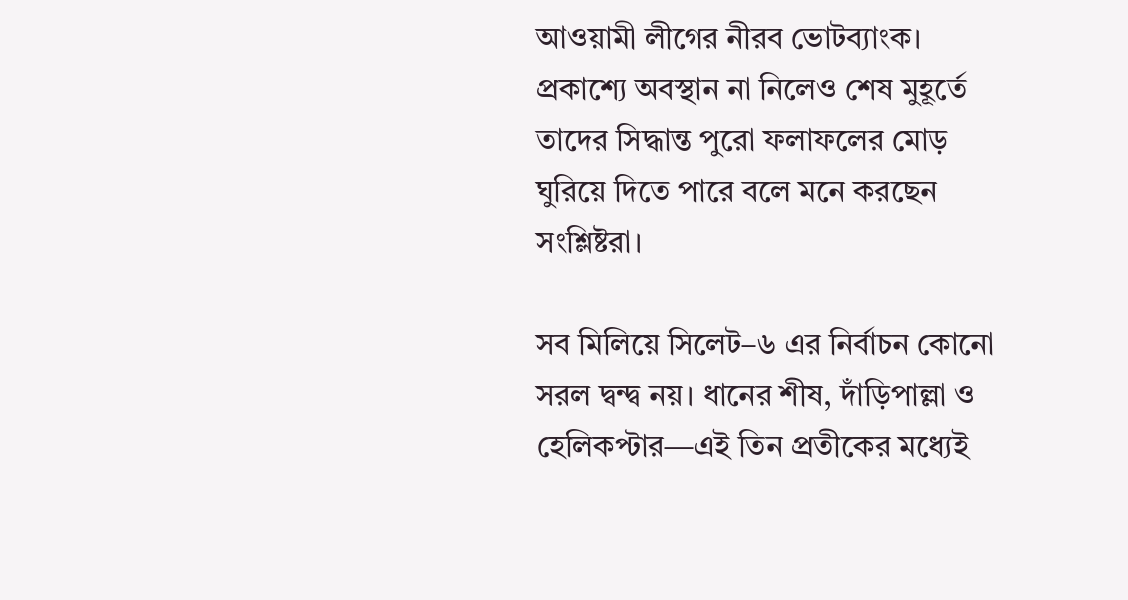আওয়ামী লীগের নীরব ভোটব্যাংক। প্রকাশ্যে অবস্থান না নিলেও শেষ মুহূর্তে তাদের সিদ্ধান্ত পুরো ফলাফলের মোড় ঘুরিয়ে দিতে পারে বলে মনে করছেন সংশ্লিষ্টরা।

সব মিলিয়ে সিলেট–৬ এর নির্বাচন কোনো সরল দ্বন্দ্ব নয়। ধানের শীষ, দাঁড়িপাল্লা ও হেলিকপ্টার—এই তিন প্রতীকের মধ্যেই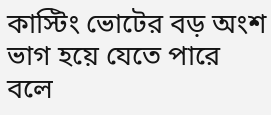কাস্টিং ভোটের বড় অংশ ভাগ হয়ে যেতে পারে বলে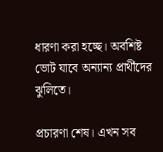ধারণা করা হচ্ছে। অবশিষ্ট ভোট যাবে অন্যান্য প্রার্থীদের ঝুলিতে।

প্রচারণা শেষ। এখন সব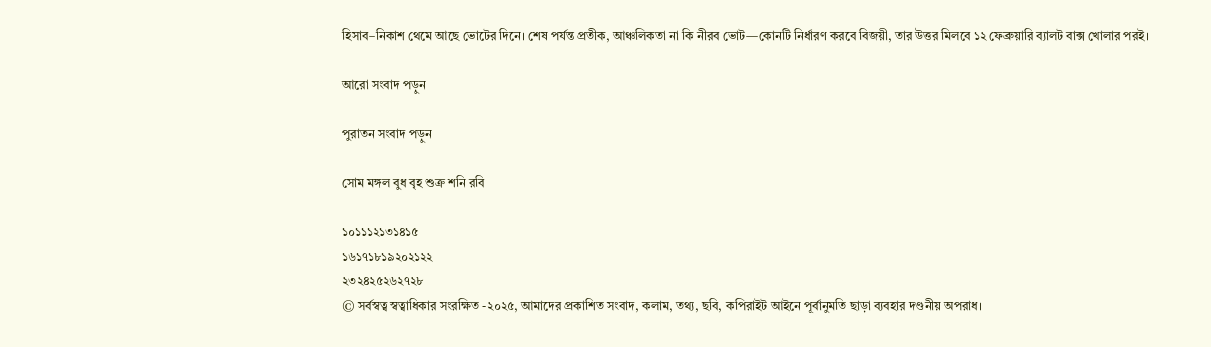হিসাব–নিকাশ থেমে আছে ভোটের দিনে। শেষ পর্যন্ত প্রতীক, আঞ্চলিকতা না কি নীরব ভোট—কোনটি নির্ধারণ করবে বিজয়ী, তার উত্তর মিলবে ১২ ফেব্রুয়ারি ব্যালট বাক্স খোলার পরই।

আরো সংবাদ পড়ুন

পুরাতন সংবাদ পড়ুন

সোম মঙ্গল বুধ বৃহ শুক্র শনি রবি

১০১১১২১৩১৪১৫
১৬১৭১৮১৯২০২১২২
২৩২৪২৫২৬২৭২৮
© সর্বস্বত্ব স্বত্বাধিকার সংরক্ষিত -২০২৫, আমাদের প্রকাশিত সংবাদ, কলাম, তথ্য, ছবি, কপিরাইট আইনে পূর্বানুমতি ছাড়া ব্যবহার দণ্ডনীয় অপরাধ।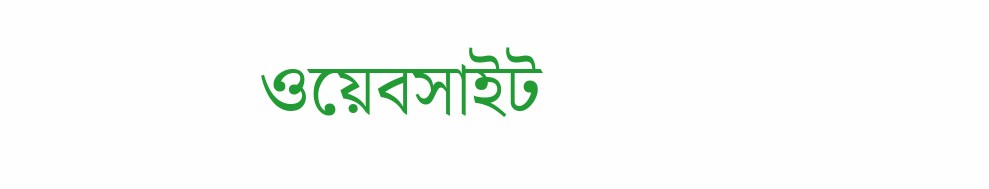ওয়েবসাইট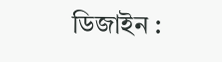ডিজাইন :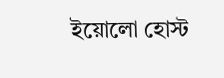ইয়োলো হোস্ট